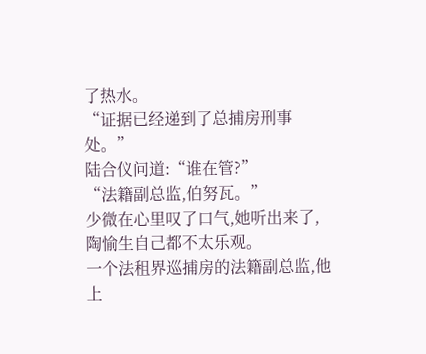了热水。
“证据已经递到了总捕房刑事处。”
陆合仪问道:“谁在管?”
“法籍副总监,伯努瓦。”
少微在心里叹了口气,她听出来了,陶愉生自己都不太乐观。
一个法租界巡捕房的法籍副总监,他上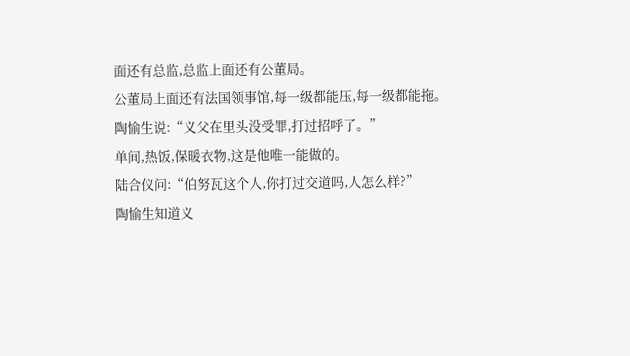面还有总监,总监上面还有公董局。
公董局上面还有法国领事馆,每一级都能压,每一级都能拖。
陶愉生说:“义父在里头没受罪,打过招呼了。”
单间,热饭,保暖衣物,这是他唯一能做的。
陆合仪问:“伯努瓦这个人,你打过交道吗,人怎么样?”
陶愉生知道义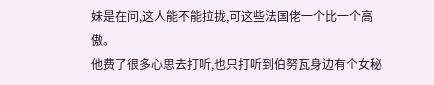妹是在问,这人能不能拉拢,可这些法国佬一个比一个高傲。
他费了很多心思去打听,也只打听到伯努瓦身边有个女秘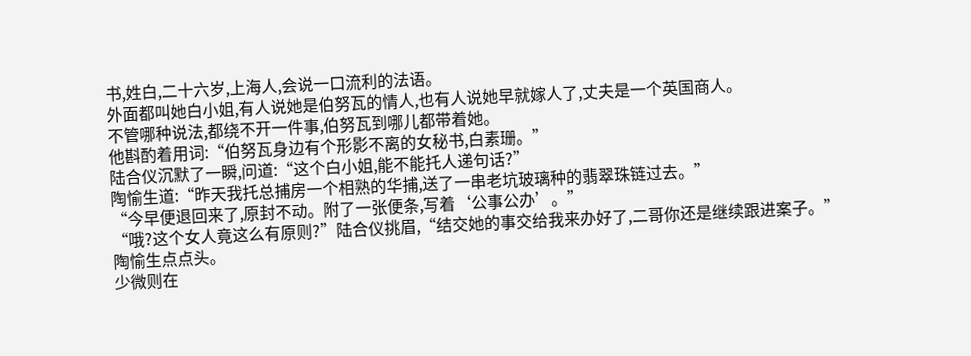书,姓白,二十六岁,上海人,会说一口流利的法语。
外面都叫她白小姐,有人说她是伯努瓦的情人,也有人说她早就嫁人了,丈夫是一个英国商人。
不管哪种说法,都绕不开一件事,伯努瓦到哪儿都带着她。
他斟酌着用词:“伯努瓦身边有个形影不离的女秘书,白素珊。”
陆合仪沉默了一瞬,问道:“这个白小姐,能不能托人递句话?”
陶愉生道:“昨天我托总捕房一个相熟的华捕,送了一串老坑玻璃种的翡翠珠链过去。”
“今早便退回来了,原封不动。附了一张便条,写着‘公事公办’。”
“哦?这个女人竟这么有原则?”陆合仪挑眉,“结交她的事交给我来办好了,二哥你还是继续跟进案子。”
陶愉生点点头。
少微则在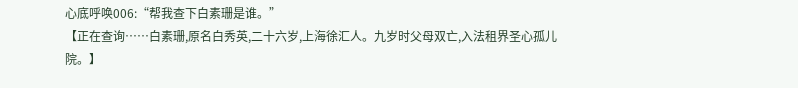心底呼唤006:“帮我查下白素珊是谁。”
【正在查询……白素珊,原名白秀英,二十六岁,上海徐汇人。九岁时父母双亡,入法租界圣心孤儿院。】